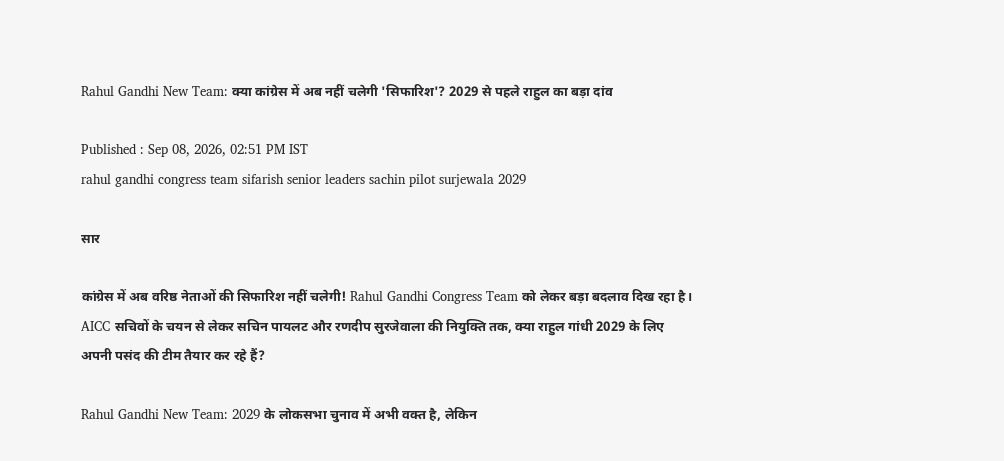Rahul Gandhi New Team: क्या कांग्रेस में अब नहीं चलेगी 'सिफारिश'? 2029 से पहले राहुल का बड़ा दांव

Published : Sep 08, 2026, 02:51 PM IST
rahul gandhi congress team sifarish senior leaders sachin pilot surjewala 2029

सार

कांग्रेस में अब वरिष्ठ नेताओं की सिफारिश नहीं चलेगी! Rahul Gandhi Congress Team को लेकर बड़ा बदलाव दिख रहा है। AICC सचिवों के चयन से लेकर सचिन पायलट और रणदीप सुरजेवाला की नियुक्ति तक, क्या राहुल गांधी 2029 के लिए अपनी पसंद की टीम तैयार कर रहे हैं?

Rahul Gandhi New Team: 2029 के लोकसभा चुनाव में अभी वक्त है, लेकिन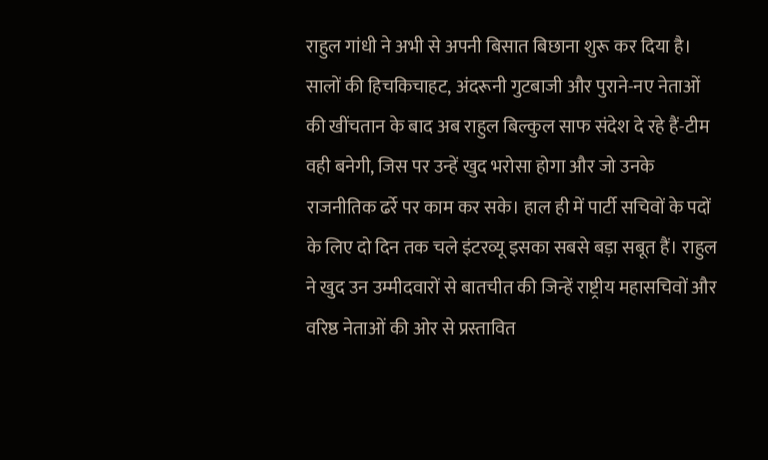राहुल गांधी ने अभी से अपनी बिसात बिछाना शुरू कर दिया है। सालों की हिचकिचाहट, अंदरूनी गुटबाजी और पुराने-नए नेताओं की खींचतान के बाद अब राहुल बिल्कुल साफ संदेश दे रहे हैं-टीम वही बनेगी, जिस पर उन्हें खुद भरोसा होगा और जो उनके राजनीतिक ढर्रे पर काम कर सके। हाल ही में पार्टी सचिवों के पदों के लिए दो दिन तक चले इंटरव्यू इसका सबसे बड़ा सबूत हैं। राहुल ने खुद उन उम्मीदवारों से बातचीत की जिन्हें राष्ट्रीय महासचिवों और वरिष्ठ नेताओं की ओर से प्रस्तावित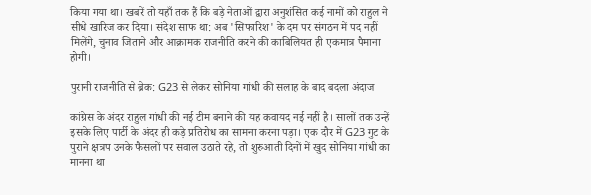किया गया था। खबरें तो यहाँ तक हैं कि बड़े नेताओं द्वारा अनुशंसित कई नामों को राहुल ने सीधे खारिज कर दिया। संदेश साफ था: अब 'सिफारिश' के दम पर संगठन में पद नहीं मिलेंगे, चुनाव जिताने और आक्रामक राजनीति करने की काबिलियत ही एकमात्र पैमाना होगी।

पुरानी राजनीति से ब्रेक: G23 से लेकर सोनिया गांधी की सलाह के बाद बदला अंदाज

कांग्रेस के अंदर राहुल गांधी की नई टीम बनाने की यह कवायद नई नहीं है। सालों तक उन्हें इसके लिए पार्टी के अंदर ही कड़े प्रतिरोध का सामना करना पड़ा। एक दौर में G23 गुट के पुराने क्षत्रप उनके फैसलों पर सवाल उठाते रहे, तो शुरुआती दिनों में खुद सोनिया गांधी का मानना था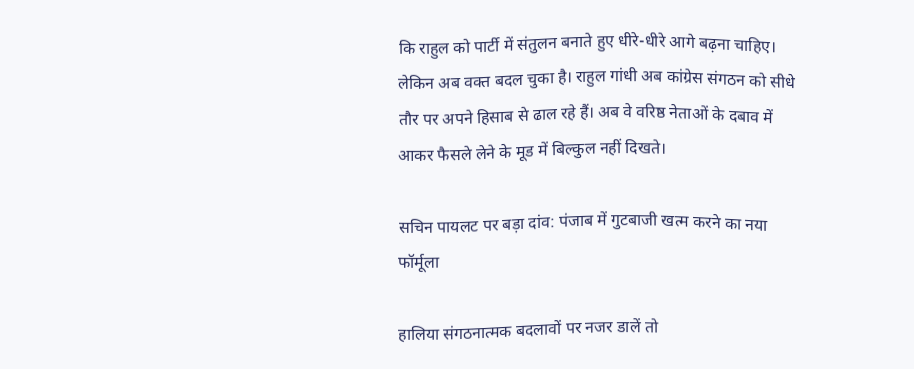कि राहुल को पार्टी में संतुलन बनाते हुए धीरे-धीरे आगे बढ़ना चाहिए। लेकिन अब वक्त बदल चुका है। राहुल गांधी अब कांग्रेस संगठन को सीधे तौर पर अपने हिसाब से ढाल रहे हैं। अब वे वरिष्ठ नेताओं के दबाव में आकर फैसले लेने के मूड में बिल्कुल नहीं दिखते।

सचिन पायलट पर बड़ा दांव: पंजाब में गुटबाजी खत्म करने का नया फॉर्मूला

हालिया संगठनात्मक बदलावों पर नजर डालें तो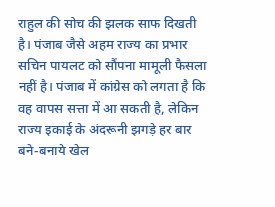राहुल की सोच की झलक साफ दिखती है। पंजाब जैसे अहम राज्य का प्रभार सचिन पायलट को सौंपना मामूली फैसला नहीं है। पंजाब में कांग्रेस को लगता है कि वह वापस सत्ता में आ सकती है, लेकिन राज्य इकाई के अंदरूनी झगड़े हर बार बने-बनाये खेल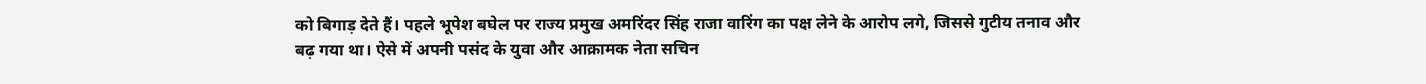को बिगाड़ देते हैं। पहले भूपेश बघेल पर राज्य प्रमुख अमरिंदर सिंह राजा वारिंग का पक्ष लेने के आरोप लगे, जिससे गुटीय तनाव और बढ़ गया था। ऐसे में अपनी पसंद के युवा और आक्रामक नेता सचिन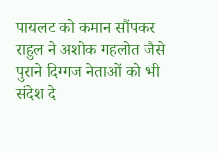पायलट को कमान सौंपकर राहुल ने अशोक गहलोत जैसे पुराने दिग्गज नेताओं को भी संदेश दे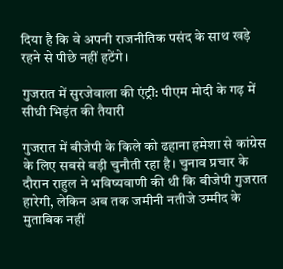दिया है कि वे अपनी राजनीतिक पसंद के साथ खड़े रहने से पीछे नहीं हटेंगे।

गुजरात में सुरजेवाला की एंट्री: पीएम मोदी के गढ़ में सीधी भिड़ंत की तैयारी

गुजरात में बीजेपी के किले को ढहाना हमेशा से कांग्रेस के लिए सबसे बड़ी चुनौती रहा है। चुनाव प्रचार के दौरान राहुल ने भविष्यवाणी की थी कि बीजेपी गुजरात हारेगी, लेकिन अब तक जमीनी नतीजे उम्मीद के मुताबिक नहीं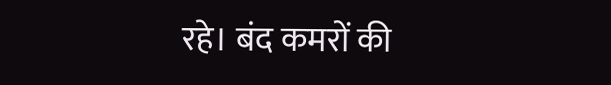रहे। बंद कमरों की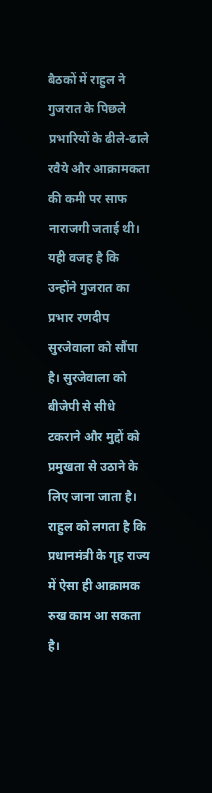बैठकों में राहुल ने गुजरात के पिछले प्रभारियों के ढीले-ढाले रवैये और आक्रामकता की कमी पर साफ नाराजगी जताई थी। यही वजह है कि उन्होंने गुजरात का प्रभार रणदीप सुरजेवाला को सौंपा है। सुरजेवाला को बीजेपी से सीधे टकराने और मुद्दों को प्रमुखता से उठाने के लिए जाना जाता है। राहुल को लगता है कि प्रधानमंत्री के गृह राज्य में ऐसा ही आक्रामक रुख काम आ सकता है।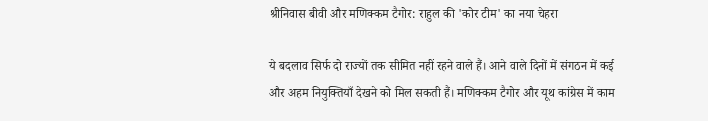श्रीनिवास बीवी और मणिक्कम टैगोर: राहुल की 'कोर टीम' का नया चेहरा

ये बदलाव सिर्फ दो राज्यों तक सीमित नहीं रहने वाले हैं। आने वाले दिनों में संगठन में कई और अहम नियुक्तियाँ देखने को मिल सकती हैं। मणिक्कम टैगोर और यूथ कांग्रेस में काम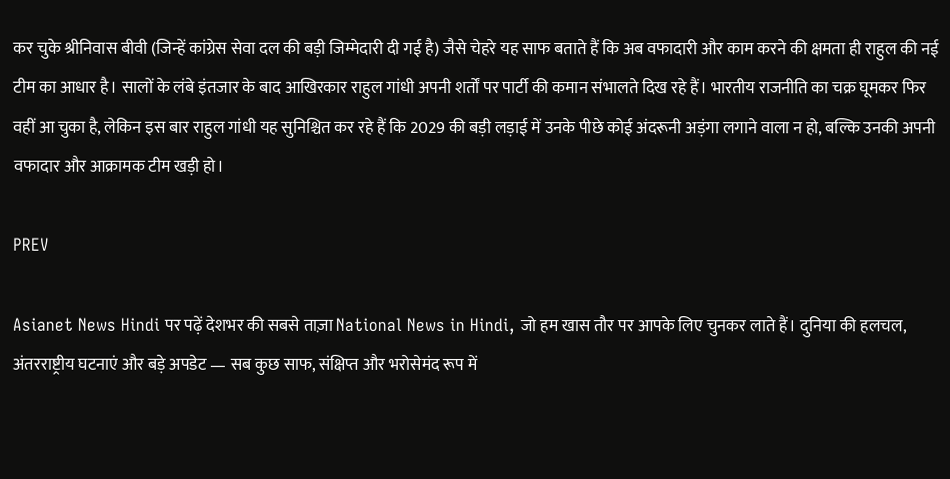कर चुके श्रीनिवास बीवी (जिन्हें कांग्रेस सेवा दल की बड़ी जिम्मेदारी दी गई है) जैसे चेहरे यह साफ बताते हैं कि अब वफादारी और काम करने की क्षमता ही राहुल की नई टीम का आधार है। सालों के लंबे इंतजार के बाद आखिरकार राहुल गांधी अपनी शर्तों पर पार्टी की कमान संभालते दिख रहे हैं। भारतीय राजनीति का चक्र घूमकर फिर वहीं आ चुका है, लेकिन इस बार राहुल गांधी यह सुनिश्चित कर रहे हैं कि 2029 की बड़ी लड़ाई में उनके पीछे कोई अंदरूनी अड़ंगा लगाने वाला न हो, बल्कि उनकी अपनी वफादार और आक्रामक टीम खड़ी हो।

PREV

Asianet News Hindi पर पढ़ें देशभर की सबसे ताज़ा National News in Hindi, जो हम खास तौर पर आपके लिए चुनकर लाते हैं। दुनिया की हलचल, अंतरराष्ट्रीय घटनाएं और बड़े अपडेट — सब कुछ साफ, संक्षिप्त और भरोसेमंद रूप में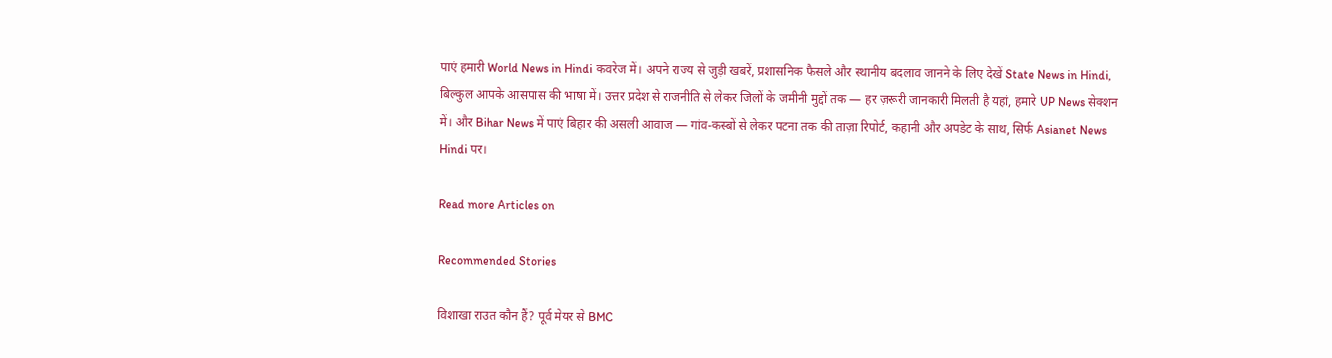पाएं हमारी World News in Hindi कवरेज में। अपने राज्य से जुड़ी खबरें, प्रशासनिक फैसले और स्थानीय बदलाव जानने के लिए देखें State News in Hindi, बिल्कुल आपके आसपास की भाषा में। उत्तर प्रदेश से राजनीति से लेकर जिलों के जमीनी मुद्दों तक — हर ज़रूरी जानकारी मिलती है यहां, हमारे UP News सेक्शन में। और Bihar News में पाएं बिहार की असली आवाज — गांव-कस्बों से लेकर पटना तक की ताज़ा रिपोर्ट, कहानी और अपडेट के साथ, सिर्फ Asianet News Hindi पर।

Read more Articles on

Recommended Stories

विशाखा राउत कौन हैं? पूर्व मेयर से BMC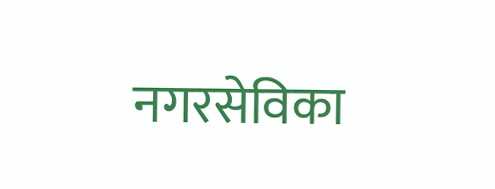नगरसेविका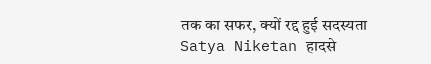तक का सफर, क्यों रद्द हुई सदस्यता
Satya Niketan हादसे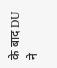के बाद DU ने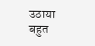उठाया बहुत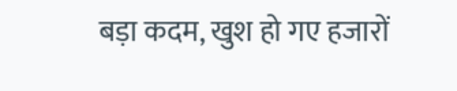बड़ा कदम, खुश हो गए हजारों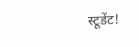स्टूडेंट!